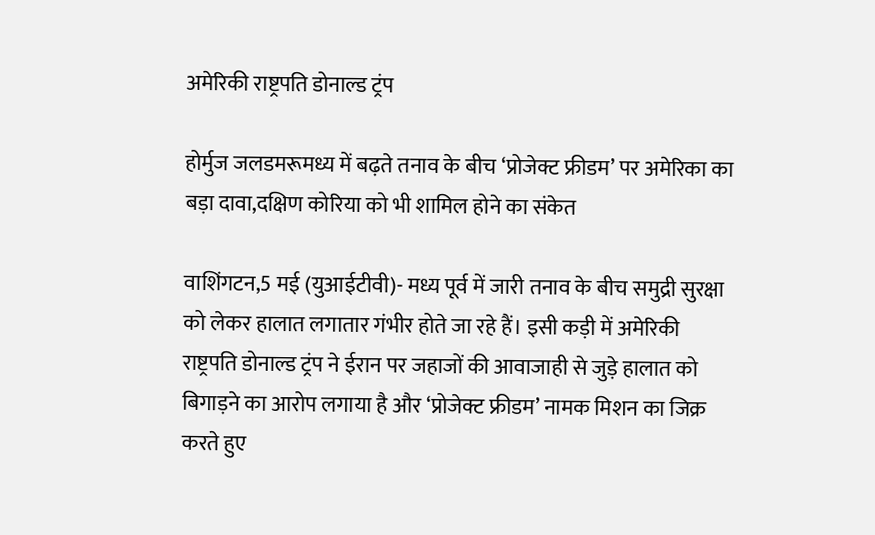अमेरिकी राष्ट्रपति डोनाल्ड ट्रंप

होर्मुज जलडमरूमध्य में बढ़ते तनाव के बीच ‘प्रोजेक्ट फ्रीडम’ पर अमेरिका का बड़ा दावा,दक्षिण कोरिया को भी शामिल होने का संकेत

वाशिंगटन,5 मई (युआईटीवी)- मध्य पूर्व में जारी तनाव के बीच समुद्री सुरक्षा को लेकर हालात लगातार गंभीर होते जा रहे हैं। इसी कड़ी में अमेरिकी राष्ट्रपति डोनाल्ड ट्रंप ने ईरान पर जहाजों की आवाजाही से जुड़े हालात को बिगाड़ने का आरोप लगाया है और ‘प्रोजेक्ट फ्रीडम’ नामक मिशन का जिक्र करते हुए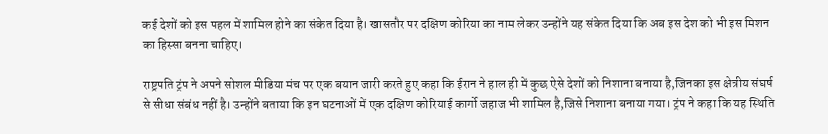कई देशों को इस पहल में शामिल होने का संकेत दिया है। खासतौर पर दक्षिण कोरिया का नाम लेकर उन्होंने यह संकेत दिया कि अब इस देश को भी इस मिशन का हिस्सा बनना चाहिए।

राष्ट्रपति ट्रंप ने अपने सोशल मीडिया मंच पर एक बयान जारी करते हुए कहा कि ईरान ने हाल ही में कुछ ऐसे देशों को निशाना बनाया है,जिनका इस क्षेत्रीय संघर्ष से सीधा संबंध नहीं है। उन्होंने बताया कि इन घटनाओं में एक दक्षिण कोरियाई कार्गो जहाज भी शामिल है,जिसे निशाना बनाया गया। ट्रंप ने कहा कि यह स्थिति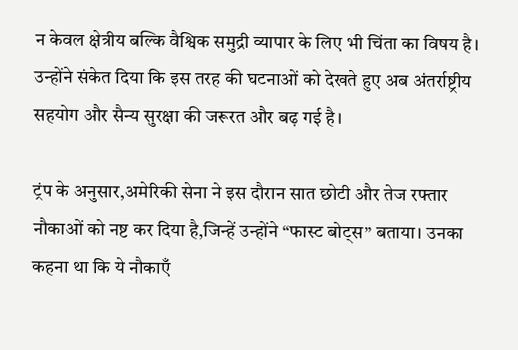न केवल क्षेत्रीय बल्कि वैश्विक समुद्री व्यापार के लिए भी चिंता का विषय है। उन्होंने संकेत दिया कि इस तरह की घटनाओं को देखते हुए अब अंतर्राष्ट्रीय सहयोग और सैन्य सुरक्षा की जरूरत और बढ़ गई है।

ट्रंप के अनुसार,अमेरिकी सेना ने इस दौरान सात छोटी और तेज रफ्तार नौकाओं को नष्ट कर दिया है,जिन्हें उन्होंने “फास्ट बोट्स” बताया। उनका कहना था कि ये नौकाएँ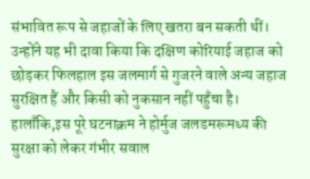संभावित रूप से जहाजों के लिए खतरा बन सकती थीं। उन्होंने यह भी दावा किया कि दक्षिण कोरियाई जहाज को छोड़कर फिलहाल इस जलमार्ग से गुजरने वाले अन्य जहाज सुरक्षित हैं और किसी को नुकसान नहीं पहुँचा है। हालाँकि,इस पूरे घटनाक्रम ने होर्मुज जलडमरूमध्य की सुरक्षा को लेकर गंभीर सवाल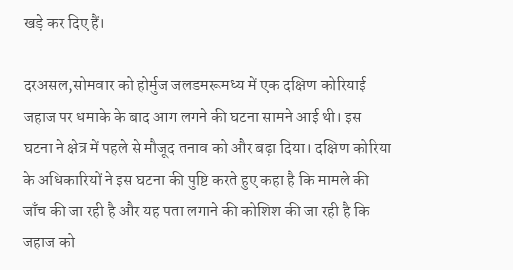खड़े कर दिए हैं।

दरअसल,सोमवार को होर्मुज जलडमरूमध्य में एक दक्षिण कोरियाई जहाज पर धमाके के बाद आग लगने की घटना सामने आई थी। इस घटना ने क्षेत्र में पहले से मौजूद तनाव को और बढ़ा दिया। दक्षिण कोरिया के अधिकारियों ने इस घटना की पुष्टि करते हुए कहा है कि मामले की जाँच की जा रही है और यह पता लगाने की कोशिश की जा रही है कि जहाज को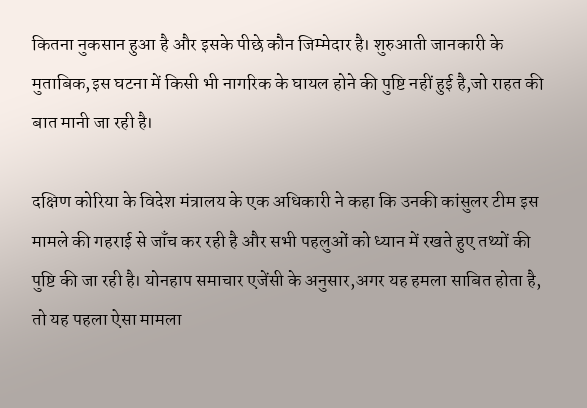कितना नुकसान हुआ है और इसके पीछे कौन जिम्मेदार है। शुरुआती जानकारी के मुताबिक,इस घटना में किसी भी नागरिक के घायल होने की पुष्टि नहीं हुई है,जो राहत की बात मानी जा रही है।

दक्षिण कोरिया के विदेश मंत्रालय के एक अधिकारी ने कहा कि उनकी कांसुलर टीम इस मामले की गहराई से जाँच कर रही है और सभी पहलुओं को ध्यान में रखते हुए तथ्यों की पुष्टि की जा रही है। योनहाप समाचार एजेंसी के अनुसार,अगर यह हमला साबित होता है, तो यह पहला ऐसा मामला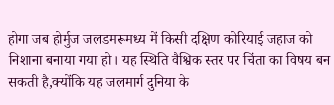होगा जब होर्मुज जलडमरूमध्य में किसी दक्षिण कोरियाई जहाज को निशाना बनाया गया हो। यह स्थिति वैश्विक स्तर पर चिंता का विषय बन सकती है,क्योंकि यह जलमार्ग दुनिया के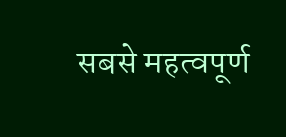सबसे महत्वपूर्ण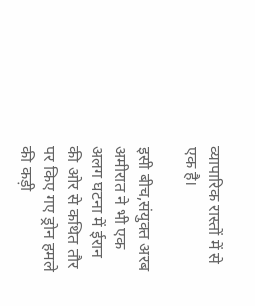व्यापारिक रास्तों में से एक है।

इसी बीच,संयुक्त अरब अमीरात ने भी एक अलग घटना में ईरान की ओर से कथित तौर पर किए गए ड्रोन हमले की कड़ी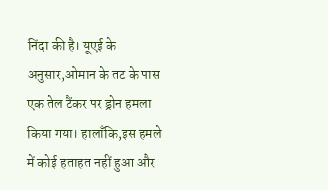निंदा की है। यूएई के अनुसार,ओमान के तट के पास एक तेल टैंकर पर ड्रोन हमला किया गया। हालाँकि,इस हमले में कोई हताहत नहीं हुआ और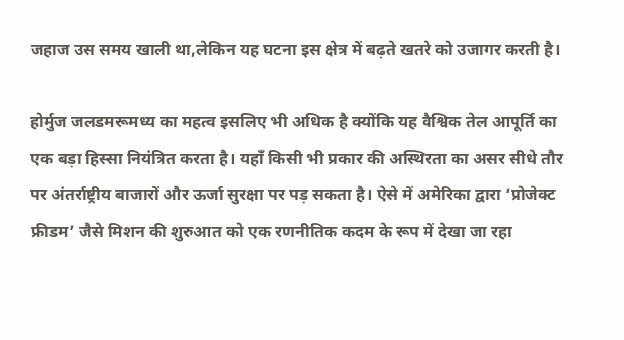जहाज उस समय खाली था,लेकिन यह घटना इस क्षेत्र में बढ़ते खतरे को उजागर करती है।

होर्मुज जलडमरूमध्य का महत्व इसलिए भी अधिक है क्योंकि यह वैश्विक तेल आपूर्ति का एक बड़ा हिस्सा नियंत्रित करता है। यहाँ किसी भी प्रकार की अस्थिरता का असर सीधे तौर पर अंतर्राष्ट्रीय बाजारों और ऊर्जा सुरक्षा पर पड़ सकता है। ऐसे में अमेरिका द्वारा ‘प्रोजेक्ट फ्रीडम’ जैसे मिशन की शुरुआत को एक रणनीतिक कदम के रूप में देखा जा रहा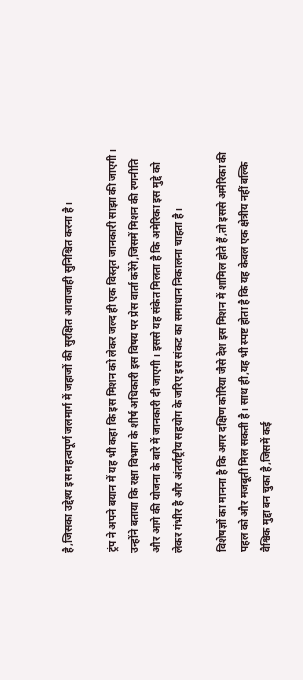है,जिसका उद्देश्य इस महत्वपूर्ण जलमार्ग में जहाजों की सुरक्षित आवाजाही सुनिश्चित करना है।

ट्रंप ने अपने बयान में यह भी कहा कि इस मिशन को लेकर जल्द ही एक विस्तृत जानकारी साझा की जाएगी। उन्होंने बताया कि रक्षा विभाग के शीर्ष अधिकारी इस विषय पर प्रेस वार्ता करेंगे,जिसमें मिशन की रणनीति और आगे की योजना के बारे में जानकारी दी जाएगी। इससे यह संकेत मिलता है कि अमेरिका इस मुद्दे को लेकर गंभीर है और अंतर्राष्ट्रीय सहयोग के जरिए इस संकट का समाधान निकालना चाहता है।

विशेषज्ञों का मानना है कि अगर दक्षिण कोरिया जैसे देश इस मिशन में शामिल होते हैं,तो इससे अमेरिका की पहल को और मजबूती मिल सकती है। साथ ही,यह भी स्पष्ट होता है कि यह केवल एक क्षेत्रीय नहीं बल्कि वैश्विक मुद्दा बन चुका है,जिसमें कई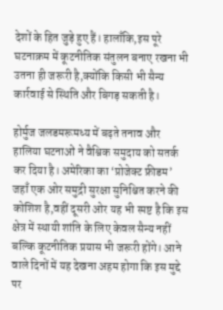देशों के हित जुड़े हुए हैं। हालाँकि,इस पूरे घटनाक्रम में कूटनीतिक संतुलन बनाए रखना भी उतना ही जरूरी है,क्योंकि किसी भी सैन्य कार्रवाई से स्थिति और बिगड़ सकती है।

होर्मुज जलडमरूमध्य में बढ़ते तनाव और हालिया घटनाओं ने वैश्विक समुदाय को सतर्क कर दिया है। अमेरिका का ‘प्रोजेक्ट फ्रीडम’ जहाँ एक ओर समुद्री सुरक्षा सुनिश्चित करने की कोशिश है,वहीं दूसरी ओर यह भी स्पष्ट है कि इस क्षेत्र में स्थायी शांति के लिए केवल सैन्य नहीं बल्कि कूटनीतिक प्रयास भी जरूरी होंगे। आने वाले दिनों में यह देखना अहम होगा कि इस मुद्दे पर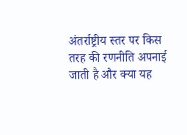अंतर्राष्ट्रीय स्तर पर किस तरह की रणनीति अपनाई जाती है और क्या यह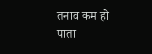तनाव कम हो पाता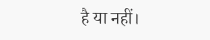है या नहीं।